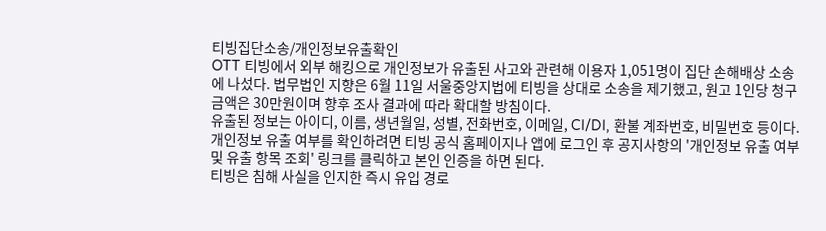티빙집단소송/개인정보유출확인
OTT 티빙에서 외부 해킹으로 개인정보가 유출된 사고와 관련해 이용자 1,051명이 집단 손해배상 소송에 나섰다. 법무법인 지향은 6월 11일 서울중앙지법에 티빙을 상대로 소송을 제기했고, 원고 1인당 청구 금액은 30만원이며 향후 조사 결과에 따라 확대할 방침이다.
유출된 정보는 아이디, 이름, 생년월일, 성별, 전화번호, 이메일, CI/DI, 환불 계좌번호, 비밀번호 등이다. 개인정보 유출 여부를 확인하려면 티빙 공식 홈페이지나 앱에 로그인 후 공지사항의 '개인정보 유출 여부 및 유출 항목 조회' 링크를 클릭하고 본인 인증을 하면 된다.
티빙은 침해 사실을 인지한 즉시 유입 경로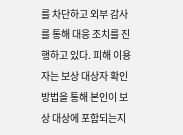를 차단하고 외부 감사를 통해 대응 조치를 진행하고 있다. 피해 이용자는 보상 대상자 확인 방법을 통해 본인이 보상 대상에 포함되는지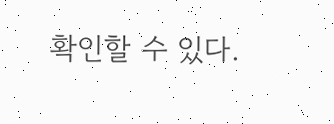확인할 수 있다.